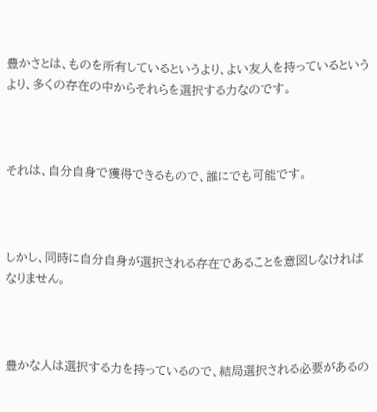豊かさとは、ものを所有しているというより、よい友人を持っているというより、多くの存在の中からそれらを選択する力なのです。



それは、自分自身で獲得できるもので、誰にでも可能です。



しかし、同時に自分自身が選択される存在であることを意図しなければなりません。



豊かな人は選択する力を持っているので、結局選択される必要があるの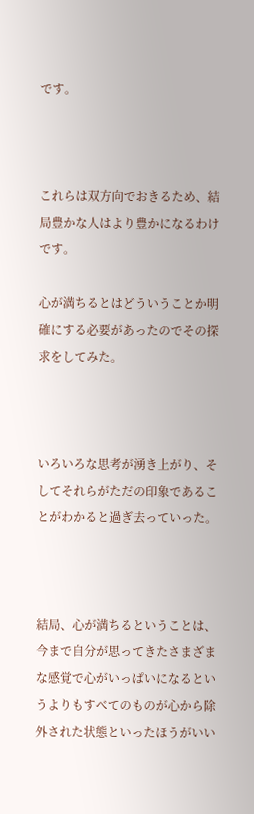です。



これらは双方向でおきるため、結局豊かな人はより豊かになるわけです。

心が満ちるとはどういうことか明確にする必要があったのでその探求をしてみた。



いろいろな思考が湧き上がり、そしてそれらがただの印象であることがわかると過ぎ去っていった。



結局、心が満ちるということは、今まで自分が思ってきたさまざまな感覚で心がいっぱいになるというよりもすべてのものが心から除外された状態といったほうがいい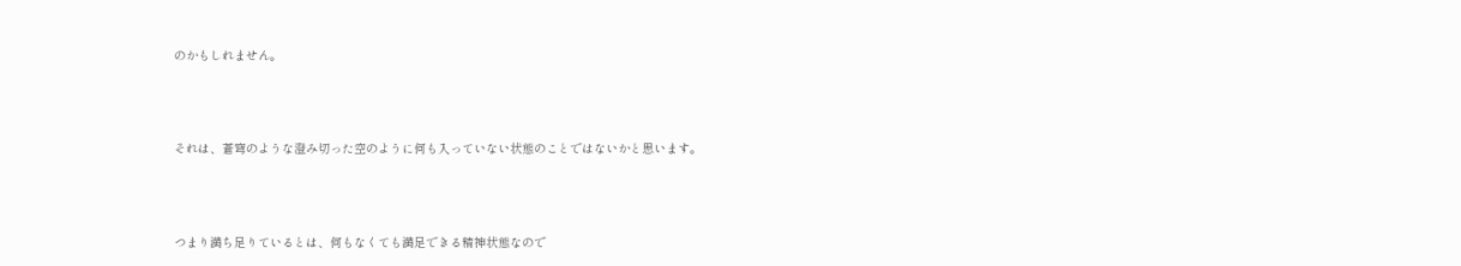のかもしれません。



それは、蒼穹のような澄み切った空のように何も入っていない状態のことではないかと思います。



つまり満ち足りているとは、何もなくても満足できる精神状態なので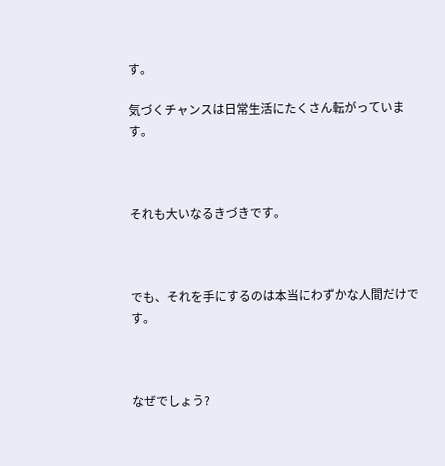す。

気づくチャンスは日常生活にたくさん転がっています。



それも大いなるきづきです。



でも、それを手にするのは本当にわずかな人間だけです。



なぜでしょう?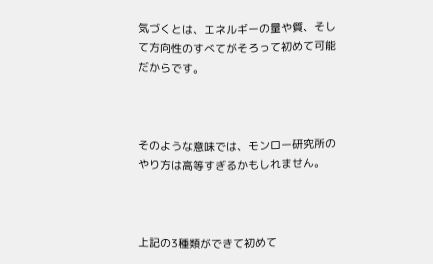気づくとは、エネルギーの量や質、そして方向性のすべてがそろって初めて可能だからです。



そのような意味では、モンロー研究所のやり方は高等すぎるかもしれません。



上記の3種類ができて初めて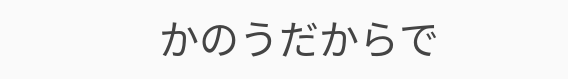かのうだからで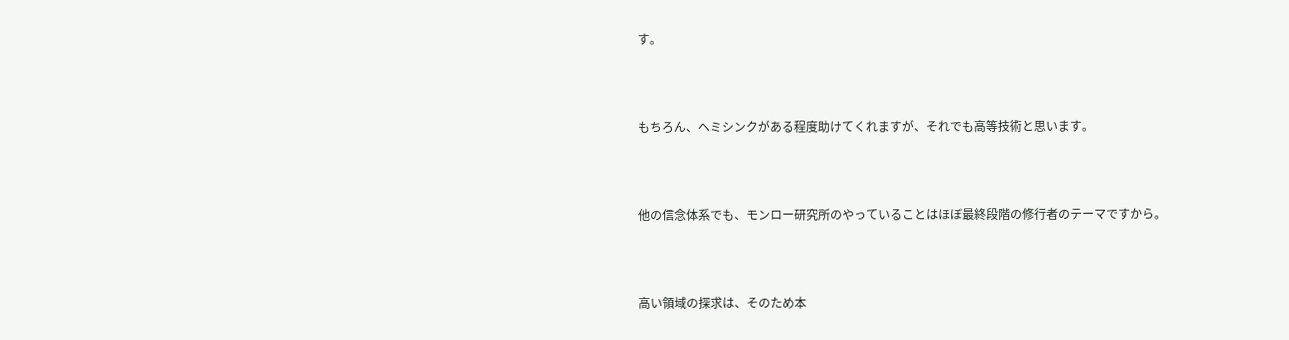す。



もちろん、ヘミシンクがある程度助けてくれますが、それでも高等技術と思います。



他の信念体系でも、モンロー研究所のやっていることはほぼ最終段階の修行者のテーマですから。



高い領域の探求は、そのため本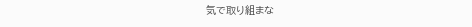気で取り組まな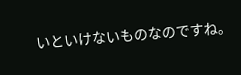いといけないものなのですね。